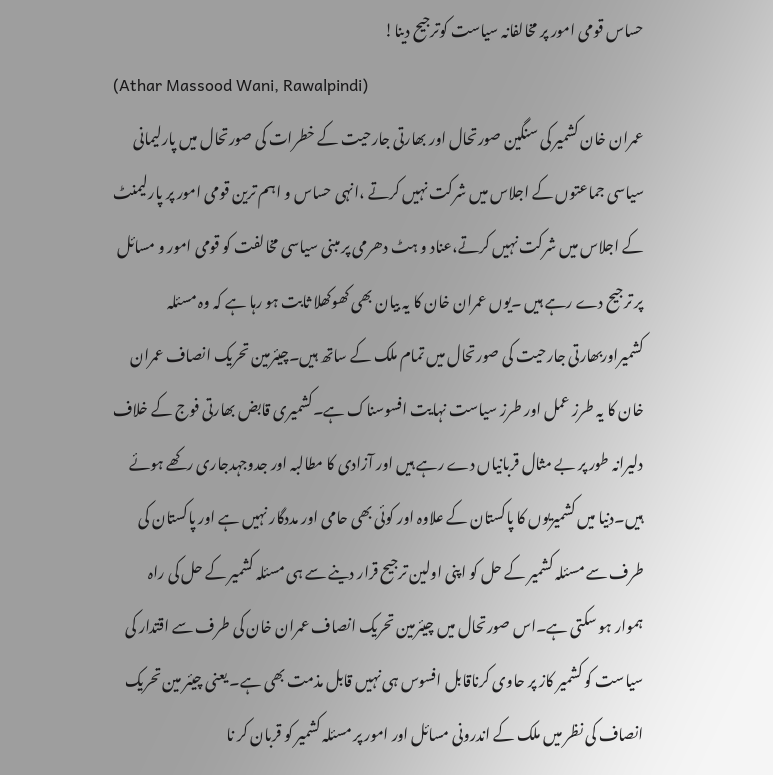حساس قومی امور پر مخالفانہ سیاست کوترجیح دینا!
(Athar Massood Wani, Rawalpindi)
عمران خان کشمیر کی سنگین صورتحال اور بھارتی جارحیت کے خطرات کی صورتحال میں پارلیمانی سیاسی جماعتوں کے اجلاس میں شرکت نہیں کرتے ،انہی حساس و اہم ترین قومی امور پر پارلیمنٹ کے اجلاس میں شرکت نہیں کرتے،عناد و ہٹ دھرمی پر مبنی سیاسی مخالفت کو قومی امور و مسائل پر ترجیح دے رہے ہیں ۔یوں عمران خان کا یہ بیان بھی کھوکھلا ثابت ہو رہا ہے کہ وہ مسئلہ کشمیراوربھارتی جارحیت کی صورتحال میں تمام ملک کے ساتھ ہیں۔چیئرمین تحریک انصاف عمران خان کا یہ طرز عمل اور طرز سیاست نہایت افسوسناک ہے۔کشمیری قابض بھارتی فوج کے خلاف دلیرانہ طور پر بے مثال قربانیاں دے رہے ہیں اور آزادی کا مطالبہ اور جدوجہدجاری رکھے ہوئے ہیں۔دنیا میں کشمیریوں کا پاکستان کے علاوہ اور کوئی بھی حامی اور مددگار نہیں ہے اور پاکستان کی طرف سے مسئلہ کشمیر کے حل کو اپنی اولین ترجیح قرار دینے سے ہی مسئلہ کشمیر کے حل کی راہ ہموار ہو سکتی ہے۔اس صورتحال میں چیئرمین تحریک انصاف عمران خان کی طرف سے اقتدار کی سیاست کو کشمیر کاز پر حاوی کرناقابل افسوس ہی نہیں قابل مذمت بھی ہے۔ یعنی چیئر مین تحریک انصاف کی نظر میں ملک کے اندرونی مسائل اور امور پر مسئلہ کشمیر کو قربان کر نا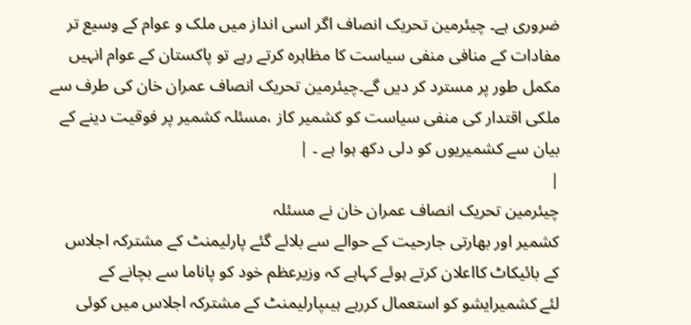ضروری ہے۔ چیئرمین تحریک انصاف اگر اسی انداز میں ملک و عوام کے وسیع تر مفادات کے منافی منفی سیاست کا مظاہرہ کرتے رہے تو پاکستان کے عوام انہیں مکمل طور پر مسترد کر دیں گے۔چیئرمین تحریک انصاف عمران خان کی طرف سے ملکی اقتدار کی منفی سیاست کو کشمیر کاز ،مسئلہ کشمیر پر فوقیت دینے کے بیان سے کشمیریوں کو دلی دکھ ہوا ہے ۔ |
|
چیئرمین تحریک انصاف عمران خان نے مسئلہ
کشمیر اور بھارتی جارحیت کے حوالے سے بلائے گئے پارلیمنٹ کے مشترکہ اجلاس
کے بائیکاٹ کااعلان کرتے ہوئے کہاہے کہ وزیرعظم خود کو پاناما سے بچانے کے
لئے کشمیرایشو کو استعمال کررہے ہیںپارلیمنٹ کے مشترکہ اجلاس میں کوئی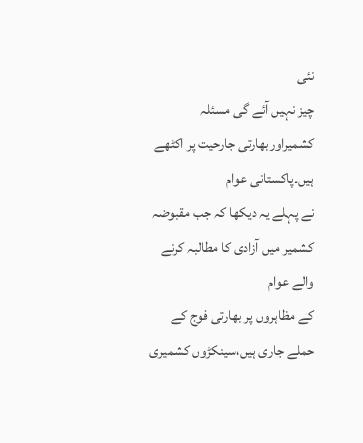نئی
چیز نہیں آئے گی مسئلہ کشمیراوربھارتی جارحیت پر اکٹھے ہیں۔پاکستانی عوام
نے پہلے یہ دیکھا کہ جب مقبوضہ کشمیر میں آزادی کا مطالبہ کرنے والے عوام
کے مظاہروں پر بھارتی فوج کے حملے جاری ہیں،سینکڑوں کشمیری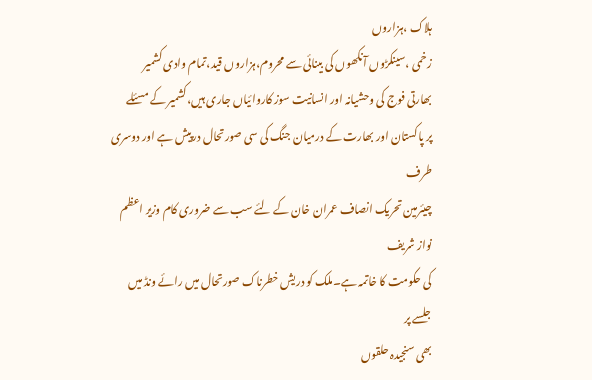ہلاک ،ہزاروں
زخمی ،سینکڑوں آنکھوں کی بینائی سے محروم،ہزاروں قید،تمام وادی کشمیر
بھارتی فوج کی وحشیانہ اور انسانیت سوز کاروائیاں جاری ہیں،کشمیر کے مسئلے
پر پاکستان اور بھارت کے درمیان جنگ کی سی صورتحال درپیش ہے اور دوسری طرف
چیئرمین تحریک انصاف عمران خان کے لئے سب سے ضروری کام وزیر اعظم نواز شریف
کی حکومت کا خاتمہ ہے۔ملک کو دریش خطرناک صورتحال میں رائے ونڈ میں جلسے پر
بھی سنجیدہ حلقوں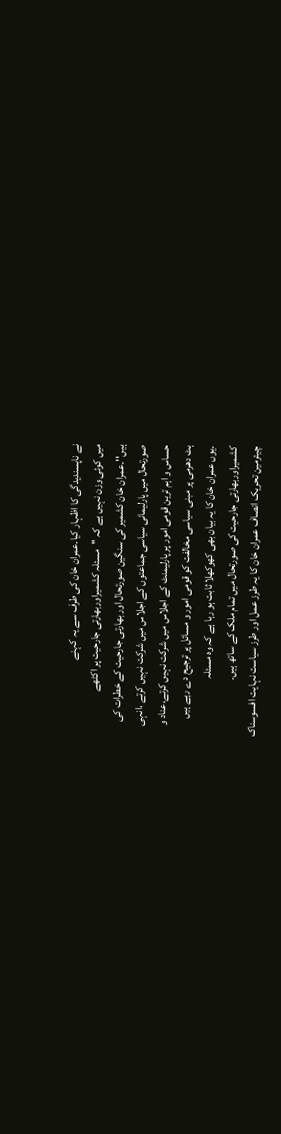نے ناپسندیدگی کا اظہار کیا۔عمران خان کی طرف سے یہ کہنے
میں کوئی وزن نہیں ہے کہ ''مسئلہ کشمیراوربھارتی جارحیت پر اکٹھے
ہیں''۔عمران خان کشمیر کی سنگین صورتحال اور بھارتی جارحیت کے خطرات کی
صورتحال میں پارلیمانی سیاسی جماعتوں کے اجلاس میں شرکت نہیں کرتے ،انہی
حساس و اہم ترین قومی امور پر پارلیمنٹ کے اجلاس میں شرکت نہیں کرتے،عناد و
ہٹ دھرمی پر مبنی سیاسی مخالفت کو قومی امور و مسائل پر ترجیح دے رہے ہیں
۔یوں عمران خان کا یہ بیان بھی کھوکھلا ثابت ہو رہا ہے کہ وہ مسئلہ
کشمیراوربھارتی جارحیت کی صورتحال میں تمام ملک کے ساتھ ہیں۔
چیئرمین تحریک انصاف عمران خان کا یہ طرز عمل اور طرز سیاست نہایت افسوسناک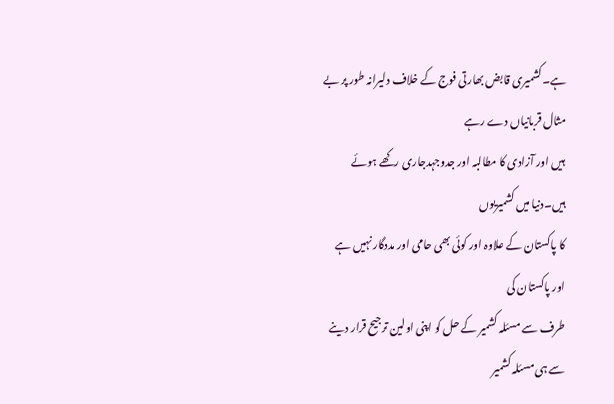ہے۔کشمیری قابض بھارتی فوج کے خلاف دلیرانہ طور پر بے مثال قربانیاں دے رہے
ہیں اور آزادی کا مطالبہ اور جدوجہدجاری رکھے ہوئے ہیں۔دنیا میں کشمیریوں
کا پاکستان کے علاوہ اور کوئی بھی حامی اور مددگار نہیں ہے اور پاکستان کی
طرف سے مسئلہ کشمیر کے حل کو اپنی اولین ترجیح قرار دینے سے ہی مسئلہ کشمیر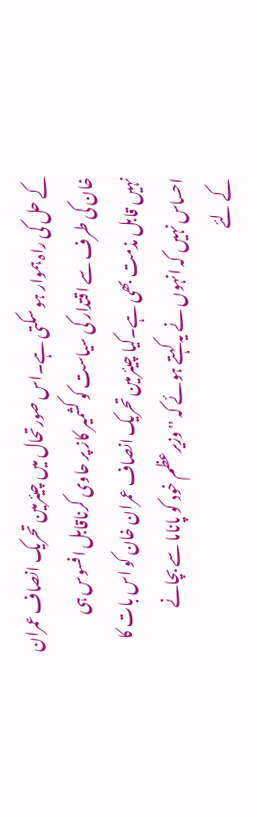کے حل کی راہ ہموار ہو سکتی ہے۔اس صورتحال میں چیئرمین تحریک انصاف عمران
خان کی طرف سے اقتدار کی سیاست کو کشمیر کاز پر حاوی کرناقابل افسوس ہی
نہیں قابل مذمت بھی ہے۔کیا چیئرمین تحریک انصاف عمران خان کو اس بات کا
احساس نہیں کہ انہوں نے یہ کہتے ہوئے کہ '' وزیرعظم خود کو پاناما سے بچانے
کے لئے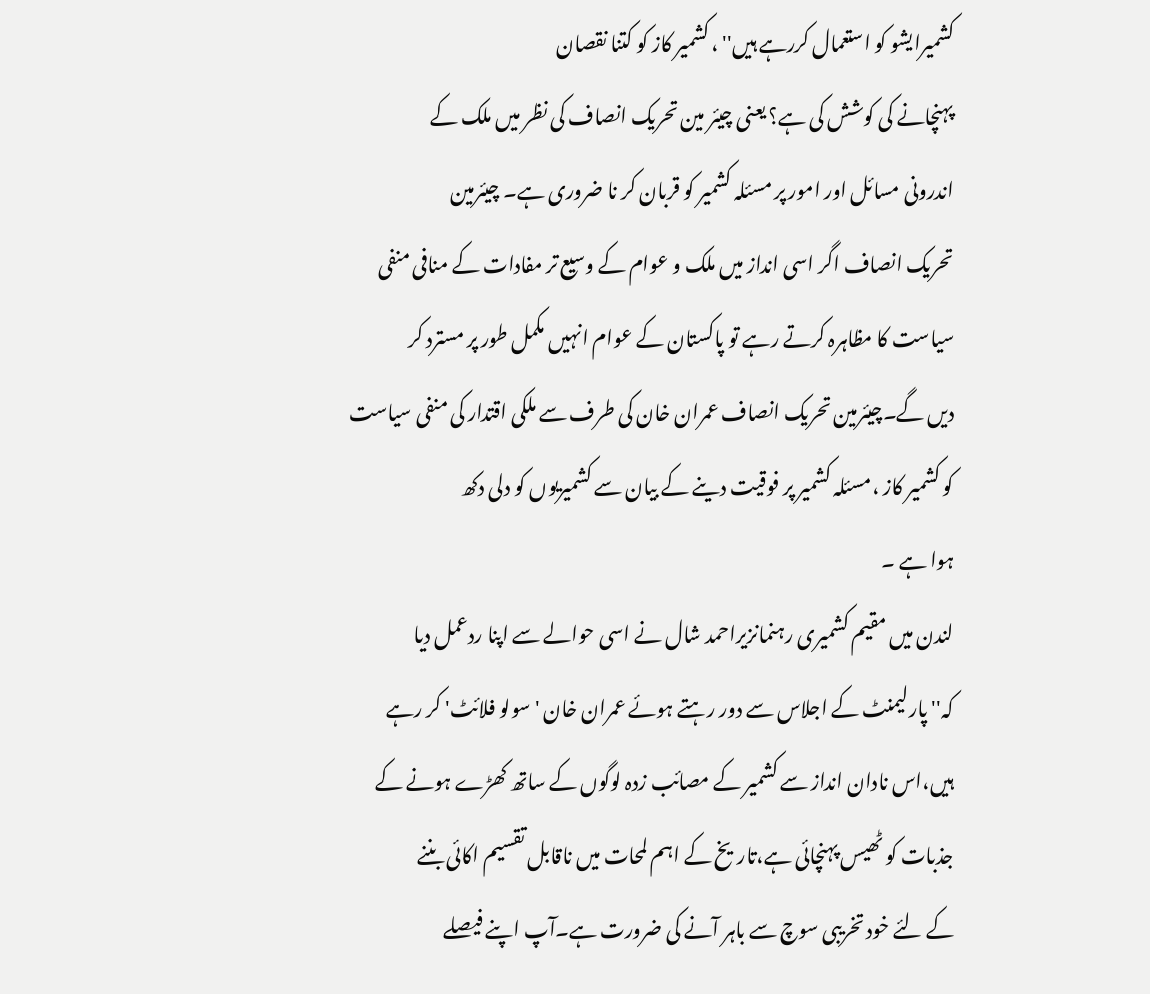کشمیرایشو کو استعمال کررہے ہیں'' ، کشمیر کاز کو کتنا نقصان
پہنچانے کی کوشش کی ہے؟ یعنی چیئر مین تحریک انصاف کی نظر میں ملک کے
اندرونی مسائل اور امور پر مسئلہ کشمیر کو قربان کر نا ضروری ہے۔ چیئرمین
تحریک انصاف اگر اسی انداز میں ملک و عوام کے وسیع تر مفادات کے منافی منفی
سیاست کا مظاہرہ کرتے رہے تو پاکستان کے عوام انہیں مکمل طور پر مسترد کر
دیں گے۔چیئرمین تحریک انصاف عمران خان کی طرف سے ملکی اقتدار کی منفی سیاست
کو کشمیر کاز ،مسئلہ کشمیر پر فوقیت دینے کے بیان سے کشمیریوں کو دلی دکھ
ہوا ہے ۔
لندن میں مقیم کشمیری رہنمانزیراحمد شال نے اسی حوالے سے اپنا ردعمل دیا
کہ'' پارلیمنٹ کے اجلاس سے دور رہتے ہوئے عمران خان 'سولو فلائٹ' کر رہے
ہیں،اس نادان انداز سے کشمیر کے مصائب زدہ لوگوں کے ساتھ کھڑے ہونے کے
جذبات کو ٹھیس پہنچائی ہے،تاریخ کے اہم لمحات میں ناقابل تقسیم اکائی بننے
کے لئے خود تخریبی سوچ سے باہر آنے کی ضرورت ہے۔آپ اپنے فیصلے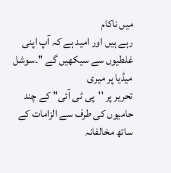میں ناکام
رہے ہیں اور امید ہے کہ آپ اپنی غلطیوں سے سیکھیں گے ''۔سوشل میڈیا پر میری
تحریر پر ''پی ٹی آئی'' کے چند حامیوں کی طرف سے الزامات کے ساتھ مخالفانہ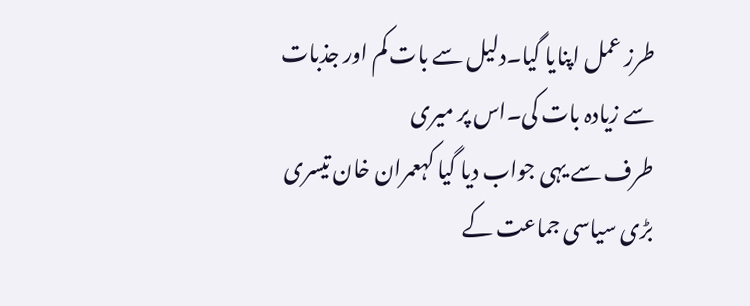طرز عمل اپنایا گیا۔دلیل سے بات کم اور جذبات سے زیادہ بات کی۔اس پر میری
طرف سے یہی جواب دیا گیا کہعمران خان تیسری بڑی سیاسی جماعت کے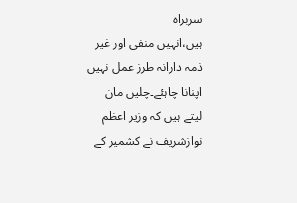سربراہ
ہیں،انہیں منفی اور غیر ذمہ دارانہ طرز عمل نہیں اپنانا چاہئے۔چلیں مان
لیتے ہیں کہ وزیر اعظم نوازشریف نے کشمیر کے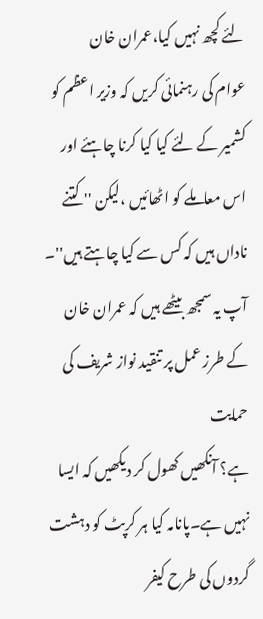لئے کچھ نہیں کیا،عمران خان
عوام کی رہنمائی کریں کہ وزیر اعظم کو کشمیر کے لئے کیا کیا کرنا چاہئے اور
اس معاملے کو اٹھائیں ،لیکن '' کتنے ناداں ہیں کہ کس سے کیا چاہتے ہیں''۔
آپ یہ سمجھ بیٹھے ہیں کہ عمران خان کے طرز عمل پر تنقید نواز شریف کی حمایت
ہے؟ آنکھیں کھول کر دیکھیں کہ ایسا نہیں ہے۔پانامہ کیا ہر کرپٹ کو دہشت
گردوں کی طرح کیفر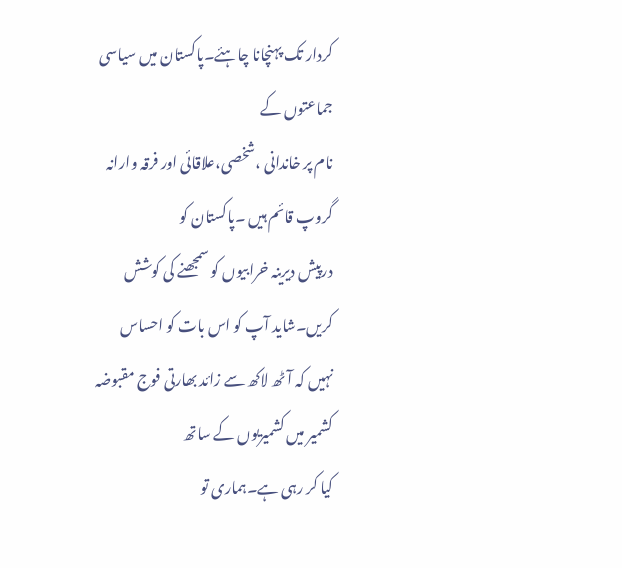کردار تک پہنچانا چاہئے۔پاکستان میں سیاسی جماعتوں کے
نام پر خاندانی ،شخصی،علاقائی اور فرقہ وارانہ گروپ قائم ہیں ۔پاکستان کو
درپیش دیرینہ خرابیوں کو سمجھنے کی کوشش کریں۔شاید آپ کو اس بات کو احساس
نہیں کہ آٹھ لاکھ سے زائد بھارتی فوج مقبوضہ کشمیر میں کشمیریوں کے ساتھ
کیا کر رہی ہے۔ہماری تو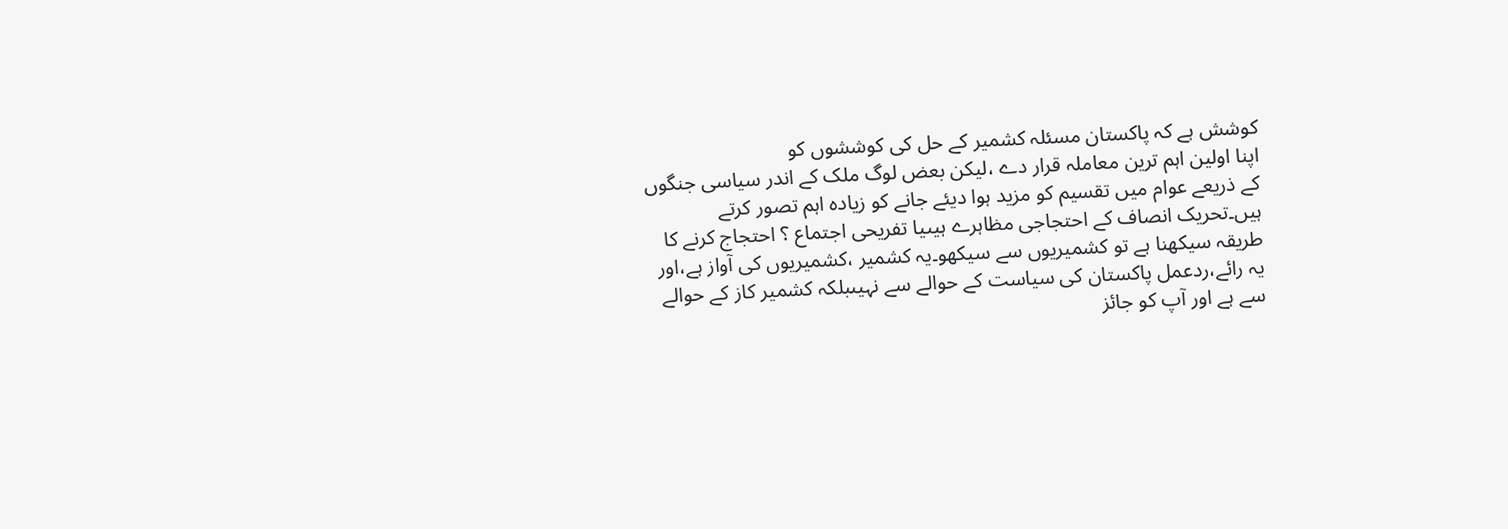کوشش ہے کہ پاکستان مسئلہ کشمیر کے حل کی کوششوں کو
اپنا اولین اہم ترین معاملہ قرار دے ،لیکن بعض لوگ ملک کے اندر سیاسی جنگوں
کے ذریعے عوام میں تقسیم کو مزید ہوا دیئے جانے کو زیادہ اہم تصور کرتے
ہیں۔تحریک انصاف کے احتجاجی مظاہرے ہیںیا تفریحی اجتماع ؟ احتجاج کرنے کا
طریقہ سیکھنا ہے تو کشمیریوں سے سیکھو۔یہ کشمیر ،کشمیریوں کی آواز ہے،اور
یہ رائے،ردعمل پاکستان کی سیاست کے حوالے سے نہیںبلکہ کشمیر کاز کے حوالے
سے ہے اور آپ کو جائز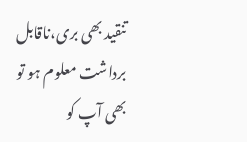تنقید بھی بری،ناقابل برداشت معلوم ہو تو بھی آپ کو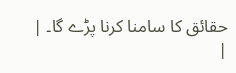حقائق کا سامنا کرنا پڑے گا۔ |
|